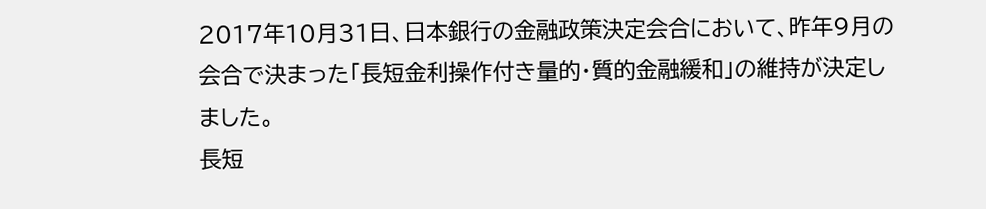2017年10月31日、日本銀行の金融政策決定会合において、昨年9月の会合で決まった「長短金利操作付き量的・質的金融緩和」の維持が決定しました。
長短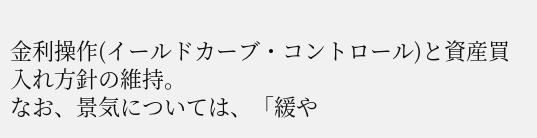金利操作(イールドカーブ・コントロール)と資産買入れ方針の維持。
なお、景気については、「緩や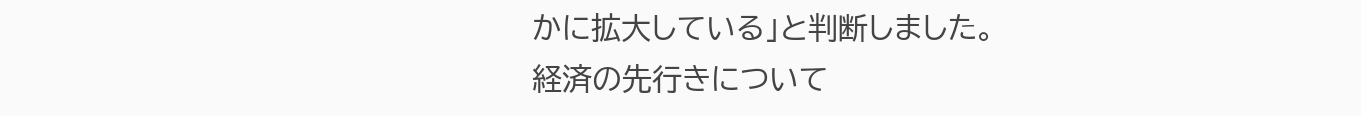かに拡大している」と判断しました。
経済の先行きについて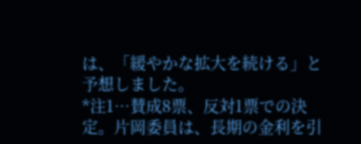は、「緩やかな拡大を続ける」と予想しました。
*注1…賛成8票、反対1票での決定。片岡委員は、長期の金利を引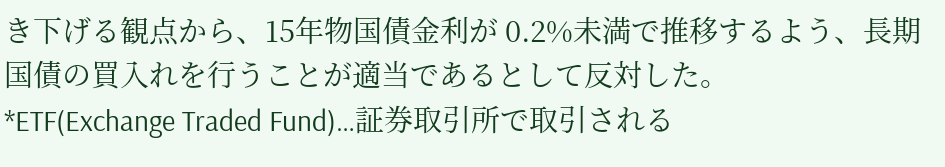き下げる観点から、15年物国債金利が 0.2%未満で推移するよう、長期国債の買入れを行うことが適当であるとして反対した。
*ETF(Exchange Traded Fund)…証券取引所で取引される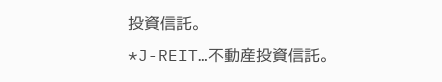投資信託。
*J-REIT…不動産投資信託。